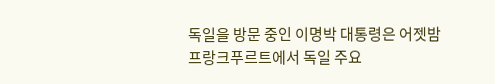독일을 방문 중인 이명박 대통령은 어젯밤 프랑크푸르트에서 독일 주요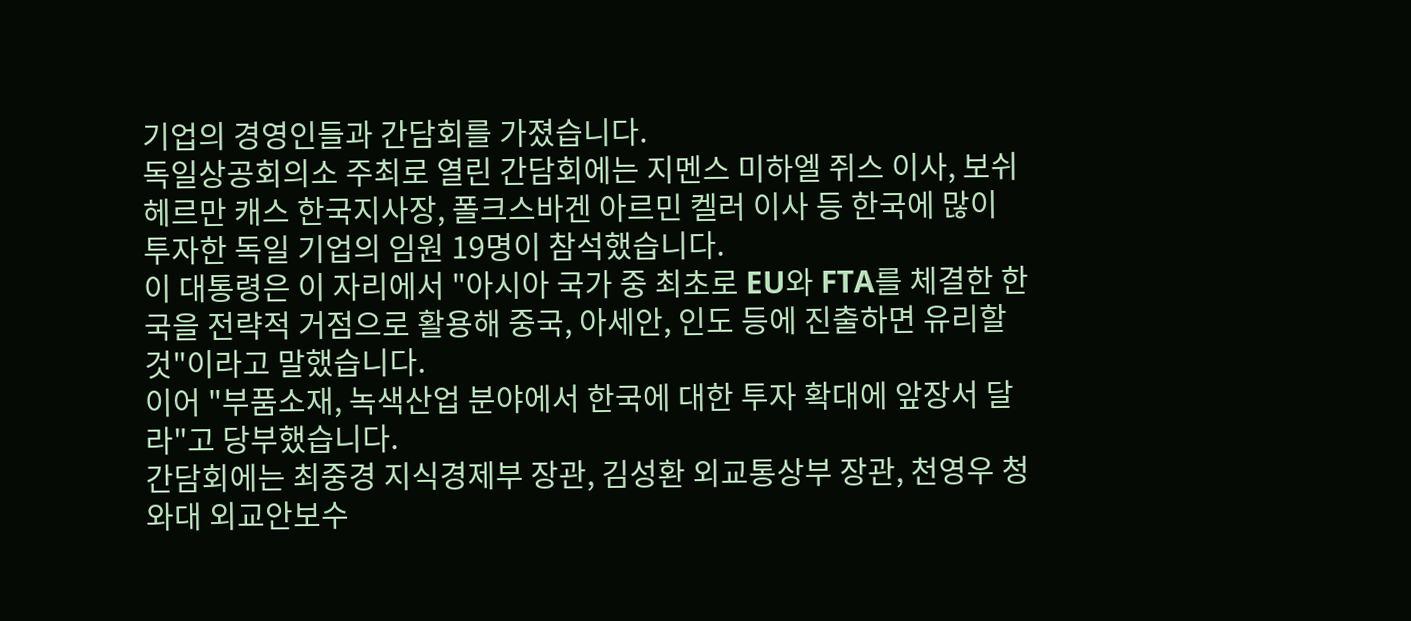기업의 경영인들과 간담회를 가졌습니다.
독일상공회의소 주최로 열린 간담회에는 지멘스 미하엘 쥐스 이사, 보쉬 헤르만 캐스 한국지사장, 폴크스바겐 아르민 켈러 이사 등 한국에 많이 투자한 독일 기업의 임원 19명이 참석했습니다.
이 대통령은 이 자리에서 "아시아 국가 중 최초로 EU와 FTA를 체결한 한국을 전략적 거점으로 활용해 중국, 아세안, 인도 등에 진출하면 유리할 것"이라고 말했습니다.
이어 "부품소재, 녹색산업 분야에서 한국에 대한 투자 확대에 앞장서 달라"고 당부했습니다.
간담회에는 최중경 지식경제부 장관, 김성환 외교통상부 장관, 천영우 청와대 외교안보수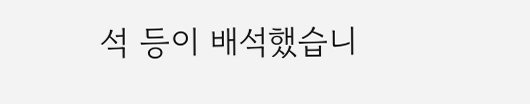석 등이 배석했습니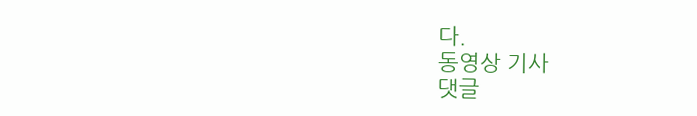다.
동영상 기사
댓글